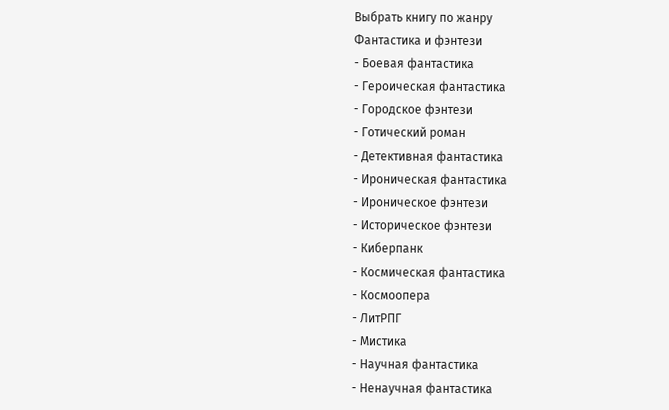Выбрать книгу по жанру
Фантастика и фэнтези
- Боевая фантастика
- Героическая фантастика
- Городское фэнтези
- Готический роман
- Детективная фантастика
- Ироническая фантастика
- Ироническое фэнтези
- Историческое фэнтези
- Киберпанк
- Космическая фантастика
- Космоопера
- ЛитРПГ
- Мистика
- Научная фантастика
- Ненаучная фантастика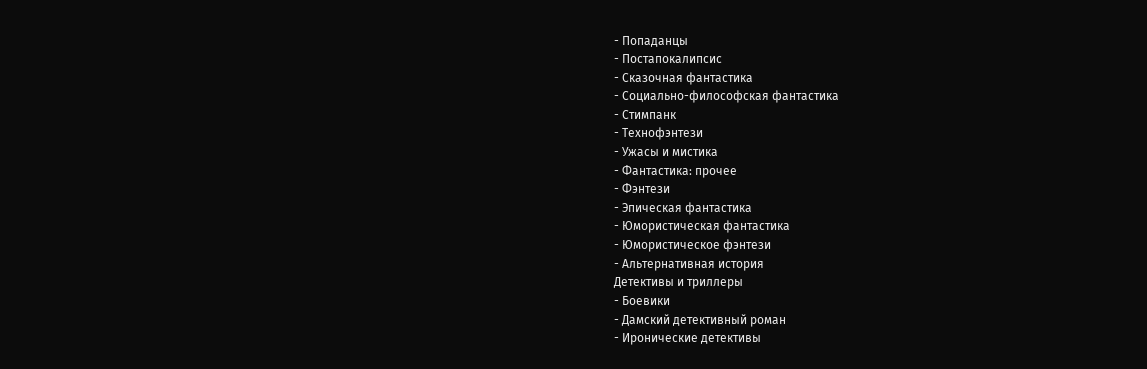- Попаданцы
- Постапокалипсис
- Сказочная фантастика
- Социально-философская фантастика
- Стимпанк
- Технофэнтези
- Ужасы и мистика
- Фантастика: прочее
- Фэнтези
- Эпическая фантастика
- Юмористическая фантастика
- Юмористическое фэнтези
- Альтернативная история
Детективы и триллеры
- Боевики
- Дамский детективный роман
- Иронические детективы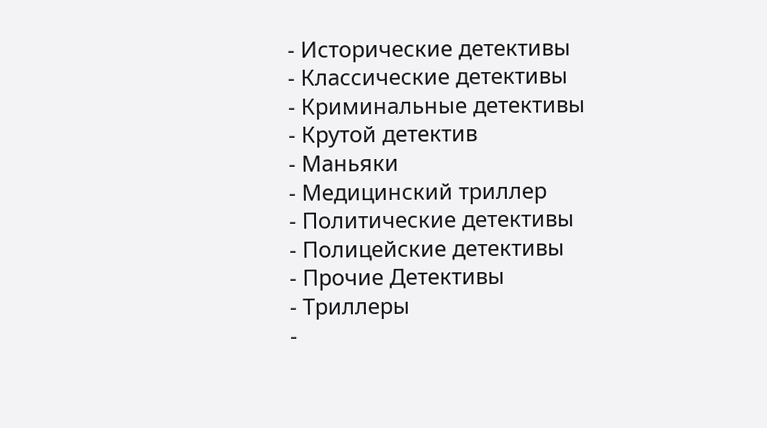- Исторические детективы
- Классические детективы
- Криминальные детективы
- Крутой детектив
- Маньяки
- Медицинский триллер
- Политические детективы
- Полицейские детективы
- Прочие Детективы
- Триллеры
-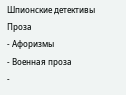Шпионские детективы
Проза
- Афоризмы
- Военная проза
-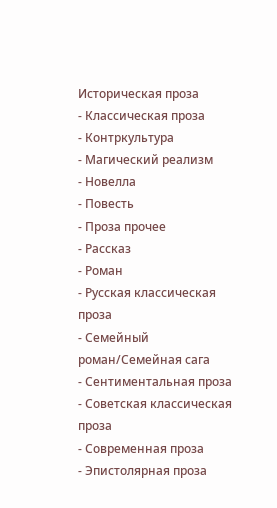Историческая проза
- Классическая проза
- Контркультура
- Магический реализм
- Новелла
- Повесть
- Проза прочее
- Рассказ
- Роман
- Русская классическая проза
- Семейный роман/Семейная сага
- Сентиментальная проза
- Советская классическая проза
- Современная проза
- Эпистолярная проза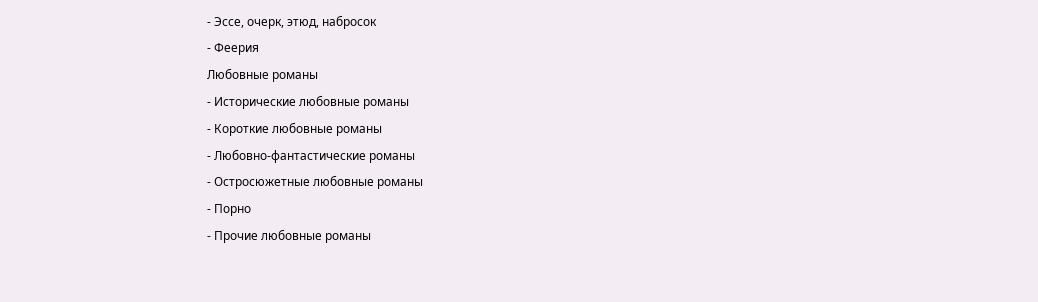- Эссе, очерк, этюд, набросок
- Феерия
Любовные романы
- Исторические любовные романы
- Короткие любовные романы
- Любовно-фантастические романы
- Остросюжетные любовные романы
- Порно
- Прочие любовные романы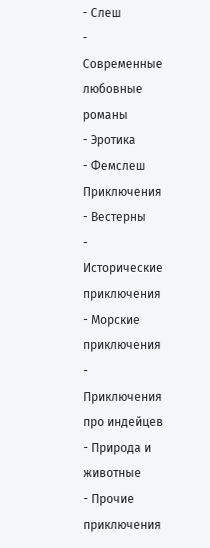- Слеш
- Современные любовные романы
- Эротика
- Фемслеш
Приключения
- Вестерны
- Исторические приключения
- Морские приключения
- Приключения про индейцев
- Природа и животные
- Прочие приключения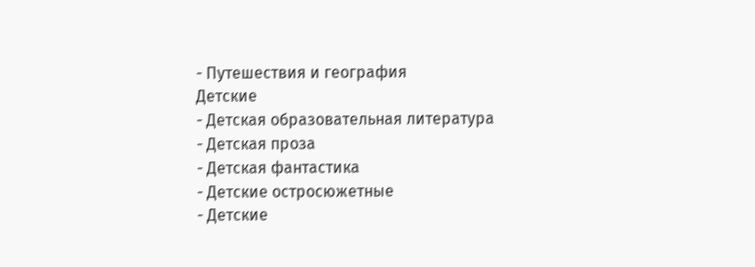- Путешествия и география
Детские
- Детская образовательная литература
- Детская проза
- Детская фантастика
- Детские остросюжетные
- Детские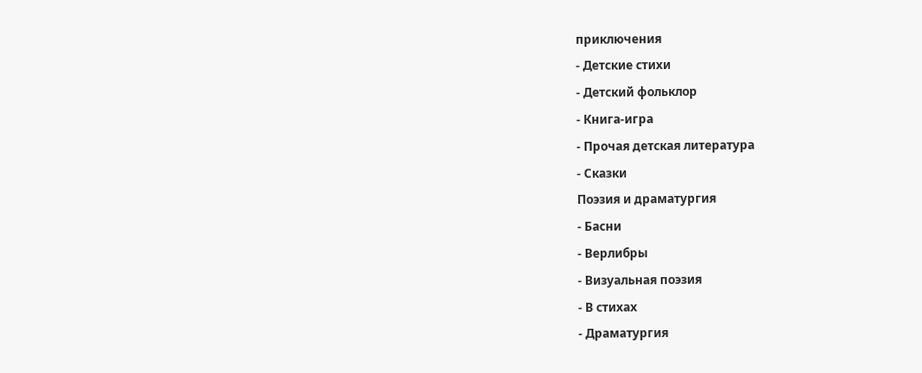приключения
- Детские стихи
- Детский фольклор
- Книга-игра
- Прочая детская литература
- Сказки
Поэзия и драматургия
- Басни
- Верлибры
- Визуальная поэзия
- В стихах
- Драматургия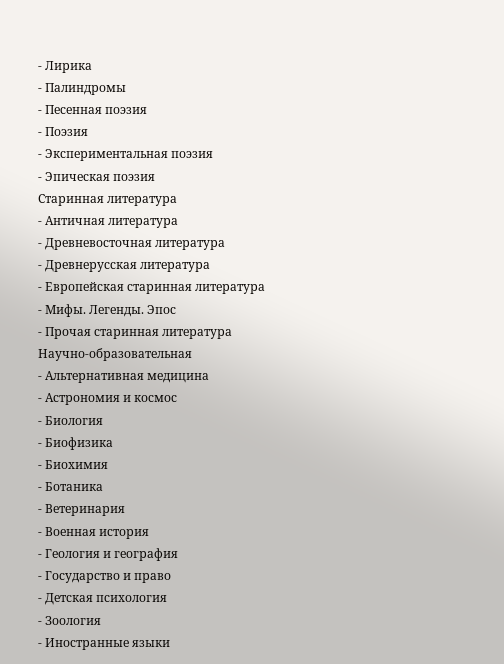- Лирика
- Палиндромы
- Песенная поэзия
- Поэзия
- Экспериментальная поэзия
- Эпическая поэзия
Старинная литература
- Античная литература
- Древневосточная литература
- Древнерусская литература
- Европейская старинная литература
- Мифы. Легенды. Эпос
- Прочая старинная литература
Научно-образовательная
- Альтернативная медицина
- Астрономия и космос
- Биология
- Биофизика
- Биохимия
- Ботаника
- Ветеринария
- Военная история
- Геология и география
- Государство и право
- Детская психология
- Зоология
- Иностранные языки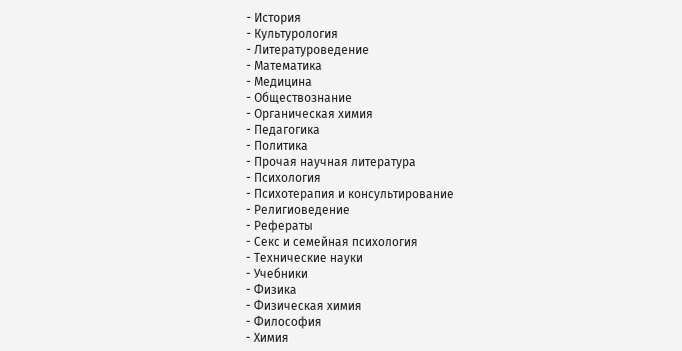- История
- Культурология
- Литературоведение
- Математика
- Медицина
- Обществознание
- Органическая химия
- Педагогика
- Политика
- Прочая научная литература
- Психология
- Психотерапия и консультирование
- Религиоведение
- Рефераты
- Секс и семейная психология
- Технические науки
- Учебники
- Физика
- Физическая химия
- Философия
- Химия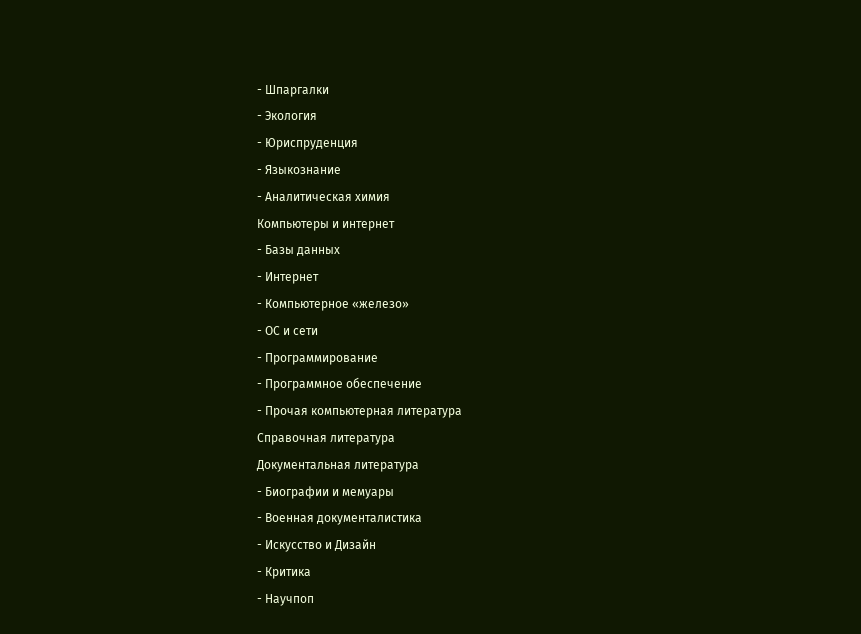- Шпаргалки
- Экология
- Юриспруденция
- Языкознание
- Аналитическая химия
Компьютеры и интернет
- Базы данных
- Интернет
- Компьютерное «железо»
- ОС и сети
- Программирование
- Программное обеспечение
- Прочая компьютерная литература
Справочная литература
Документальная литература
- Биографии и мемуары
- Военная документалистика
- Искусство и Дизайн
- Критика
- Научпоп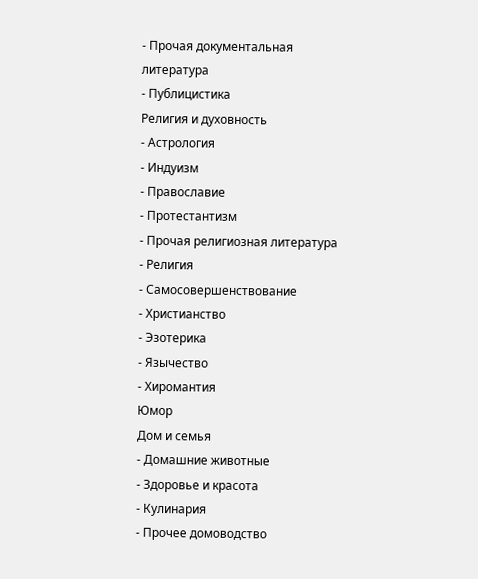- Прочая документальная литература
- Публицистика
Религия и духовность
- Астрология
- Индуизм
- Православие
- Протестантизм
- Прочая религиозная литература
- Религия
- Самосовершенствование
- Христианство
- Эзотерика
- Язычество
- Хиромантия
Юмор
Дом и семья
- Домашние животные
- Здоровье и красота
- Кулинария
- Прочее домоводство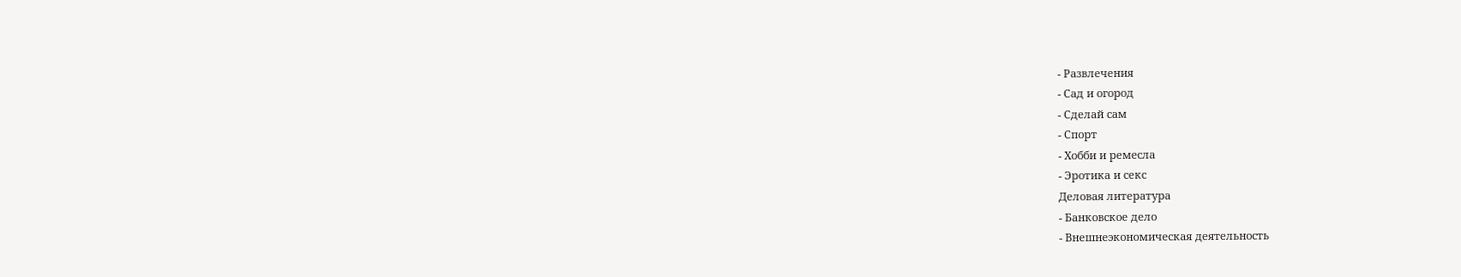- Развлечения
- Сад и огород
- Сделай сам
- Спорт
- Хобби и ремесла
- Эротика и секс
Деловая литература
- Банковское дело
- Внешнеэкономическая деятельность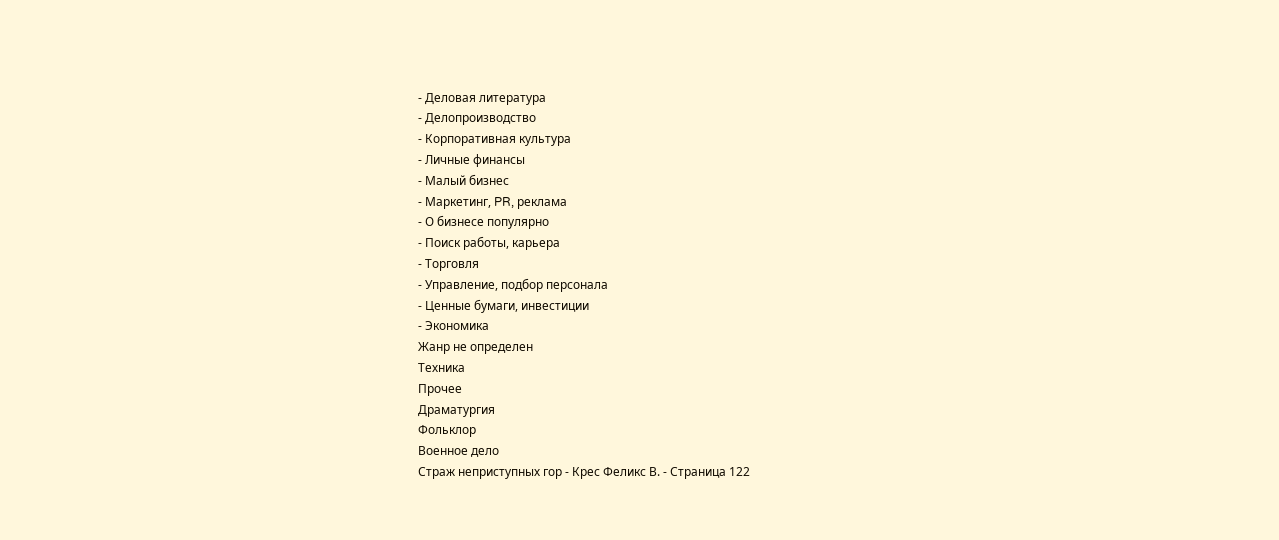- Деловая литература
- Делопроизводство
- Корпоративная культура
- Личные финансы
- Малый бизнес
- Маркетинг, PR, реклама
- О бизнесе популярно
- Поиск работы, карьера
- Торговля
- Управление, подбор персонала
- Ценные бумаги, инвестиции
- Экономика
Жанр не определен
Техника
Прочее
Драматургия
Фольклор
Военное дело
Страж неприступных гор - Крес Феликс В. - Страница 122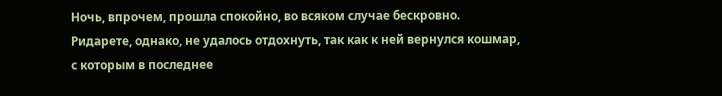Ночь, впрочем, прошла спокойно, во всяком случае бескровно. Ридарете, однако, не удалось отдохнуть, так как к ней вернулся кошмар, с которым в последнее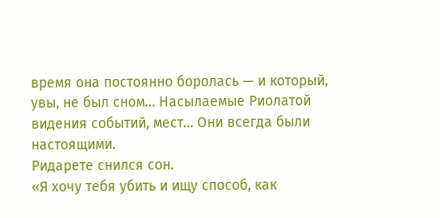время она постоянно боролась — и который, увы, не был сном… Насылаемые Риолатой видения событий, мест… Они всегда были настоящими.
Ридарете снился сон.
«Я хочу тебя убить и ищу способ, как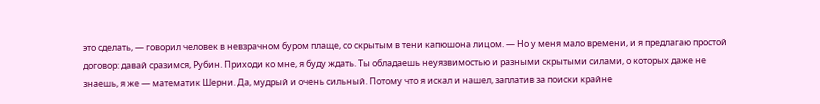это сделать, — говорил человек в невзрачном буром плаще, со скрытым в тени капюшона лицом. — Но у меня мало времени, и я предлагаю простой договор: давай сразимся, Рубин. Приходи ко мне, я буду ждать. Ты обладаешь неуязвимостью и разными скрытыми силами, о которых даже не знаешь, я же — математик Шерни. Да, мудрый и очень сильный. Потому что я искал и нашел, заплатив за поиски крайне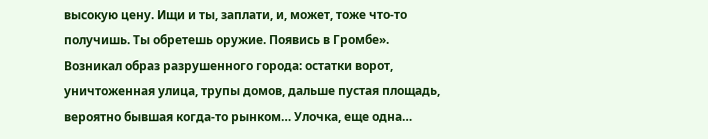высокую цену. Ищи и ты, заплати, и, может, тоже что-то получишь. Ты обретешь оружие. Появись в Громбе».
Возникал образ разрушенного города: остатки ворот, уничтоженная улица, трупы домов, дальше пустая площадь, вероятно бывшая когда-то рынком… Улочка, еще одна…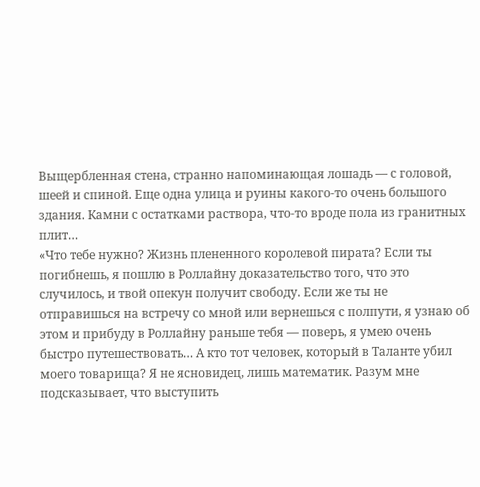Выщербленная стена, странно напоминающая лошадь — с головой, шеей и спиной. Еще одна улица и руины какого-то очень большого здания. Камни с остатками раствора, что-то вроде пола из гранитных плит…
«Что тебе нужно? Жизнь плененного королевой пирата? Если ты погибнешь, я пошлю в Роллайну доказательство того, что это случилось, и твой опекун получит свободу. Если же ты не отправишься на встречу со мной или вернешься с полпути, я узнаю об этом и прибуду в Роллайну раньше тебя — поверь, я умею очень быстро путешествовать… А кто тот человек, который в Таланте убил моего товарища? Я не ясновидец, лишь математик. Разум мне подсказывает, что выступить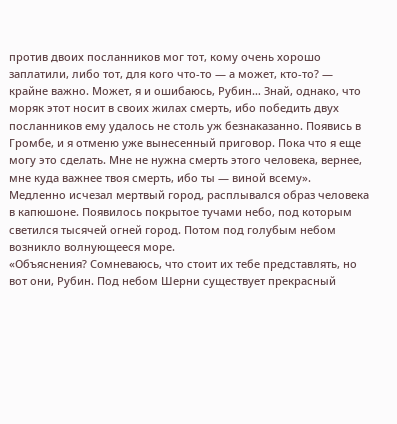против двоих посланников мог тот, кому очень хорошо заплатили, либо тот, для кого что-то — а может, кто-то? — крайне важно. Может, я и ошибаюсь, Рубин… Знай, однако, что моряк этот носит в своих жилах смерть, ибо победить двух посланников ему удалось не столь уж безнаказанно. Появись в Громбе, и я отменю уже вынесенный приговор. Пока что я еще могу это сделать. Мне не нужна смерть этого человека, вернее, мне куда важнее твоя смерть, ибо ты — виной всему».
Медленно исчезал мертвый город, расплывался образ человека в капюшоне. Появилось покрытое тучами небо, под которым светился тысячей огней город. Потом под голубым небом возникло волнующееся море.
«Объяснения? Сомневаюсь, что стоит их тебе представлять, но вот они, Рубин. Под небом Шерни существует прекрасный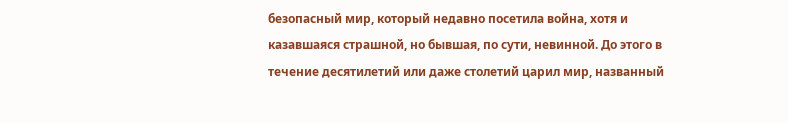безопасный мир, который недавно посетила война, хотя и казавшаяся страшной, но бывшая, по сути, невинной. До этого в течение десятилетий или даже столетий царил мир, названный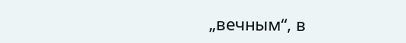„вечным“, в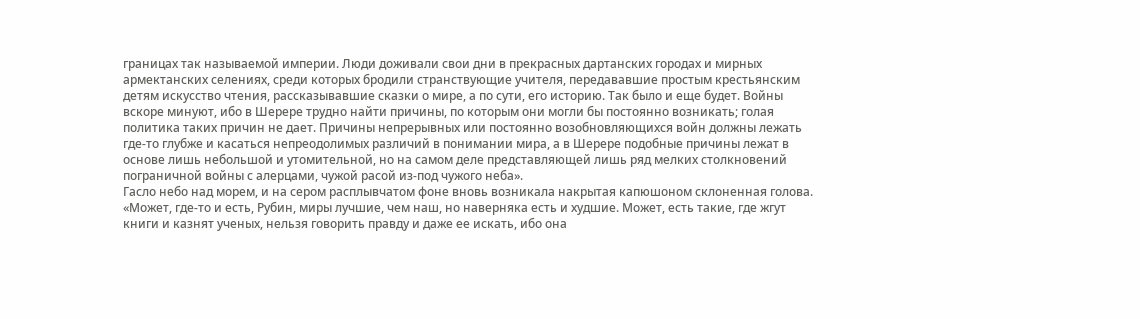границах так называемой империи. Люди доживали свои дни в прекрасных дартанских городах и мирных армектанских селениях, среди которых бродили странствующие учителя, передававшие простым крестьянским детям искусство чтения, рассказывавшие сказки о мире, а по сути, его историю. Так было и еще будет. Войны вскоре минуют, ибо в Шерере трудно найти причины, по которым они могли бы постоянно возникать; голая политика таких причин не дает. Причины непрерывных или постоянно возобновляющихся войн должны лежать где-то глубже и касаться непреодолимых различий в понимании мира, а в Шерере подобные причины лежат в основе лишь небольшой и утомительной, но на самом деле представляющей лишь ряд мелких столкновений пограничной войны с алерцами, чужой расой из-под чужого неба».
Гасло небо над морем, и на сером расплывчатом фоне вновь возникала накрытая капюшоном склоненная голова.
«Может, где-то и есть, Рубин, миры лучшие, чем наш, но наверняка есть и худшие. Может, есть такие, где жгут книги и казнят ученых, нельзя говорить правду и даже ее искать, ибо она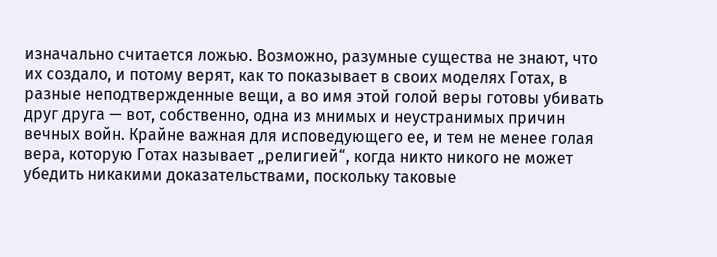изначально считается ложью. Возможно, разумные существа не знают, что их создало, и потому верят, как то показывает в своих моделях Готах, в разные неподтвержденные вещи, а во имя этой голой веры готовы убивать друг друга — вот, собственно, одна из мнимых и неустранимых причин вечных войн. Крайне важная для исповедующего ее, и тем не менее голая вера, которую Готах называет „религией“, когда никто никого не может убедить никакими доказательствами, поскольку таковые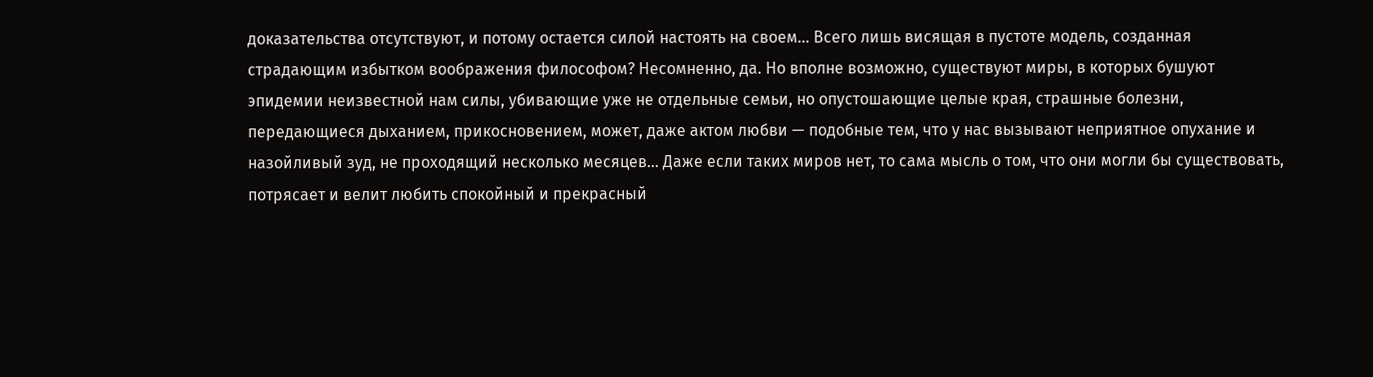доказательства отсутствуют, и потому остается силой настоять на своем… Всего лишь висящая в пустоте модель, созданная страдающим избытком воображения философом? Несомненно, да. Но вполне возможно, существуют миры, в которых бушуют эпидемии неизвестной нам силы, убивающие уже не отдельные семьи, но опустошающие целые края, страшные болезни, передающиеся дыханием, прикосновением, может, даже актом любви — подобные тем, что у нас вызывают неприятное опухание и назойливый зуд, не проходящий несколько месяцев… Даже если таких миров нет, то сама мысль о том, что они могли бы существовать, потрясает и велит любить спокойный и прекрасный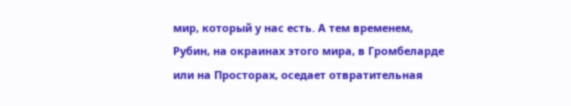мир, который у нас есть. А тем временем, Рубин, на окраинах этого мира, в Громбеларде или на Просторах, оседает отвратительная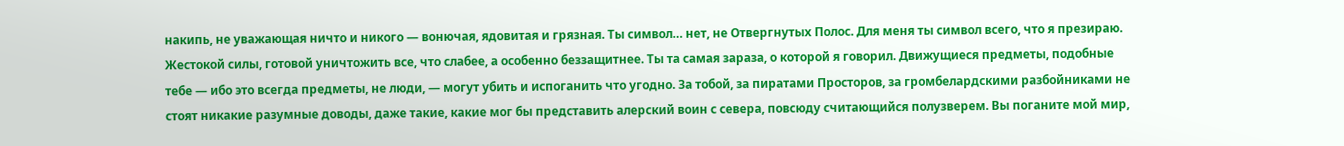накипь, не уважающая ничто и никого — вонючая, ядовитая и грязная. Ты символ… нет, не Отвергнутых Полос. Для меня ты символ всего, что я презираю. Жестокой силы, готовой уничтожить все, что слабее, а особенно беззащитнее. Ты та самая зараза, о которой я говорил. Движущиеся предметы, подобные тебе — ибо это всегда предметы, не люди, — могут убить и испоганить что угодно. За тобой, за пиратами Просторов, за громбелардскими разбойниками не стоят никакие разумные доводы, даже такие, какие мог бы представить алерский воин с севера, повсюду считающийся полузверем. Вы поганите мой мир,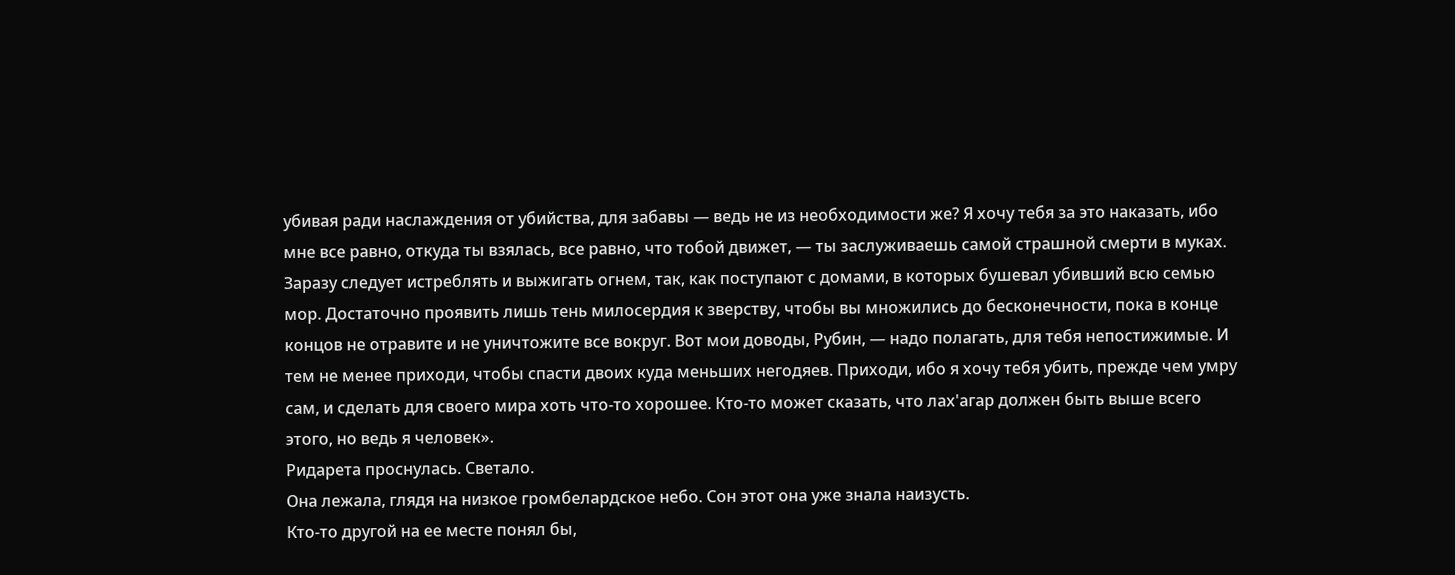убивая ради наслаждения от убийства, для забавы — ведь не из необходимости же? Я хочу тебя за это наказать, ибо мне все равно, откуда ты взялась, все равно, что тобой движет, — ты заслуживаешь самой страшной смерти в муках. Заразу следует истреблять и выжигать огнем, так, как поступают с домами, в которых бушевал убивший всю семью мор. Достаточно проявить лишь тень милосердия к зверству, чтобы вы множились до бесконечности, пока в конце концов не отравите и не уничтожите все вокруг. Вот мои доводы, Рубин, — надо полагать, для тебя непостижимые. И тем не менее приходи, чтобы спасти двоих куда меньших негодяев. Приходи, ибо я хочу тебя убить, прежде чем умру сам, и сделать для своего мира хоть что-то хорошее. Кто-то может сказать, что лах'агар должен быть выше всего этого, но ведь я человек».
Ридарета проснулась. Светало.
Она лежала, глядя на низкое громбелардское небо. Сон этот она уже знала наизусть.
Кто-то другой на ее месте понял бы,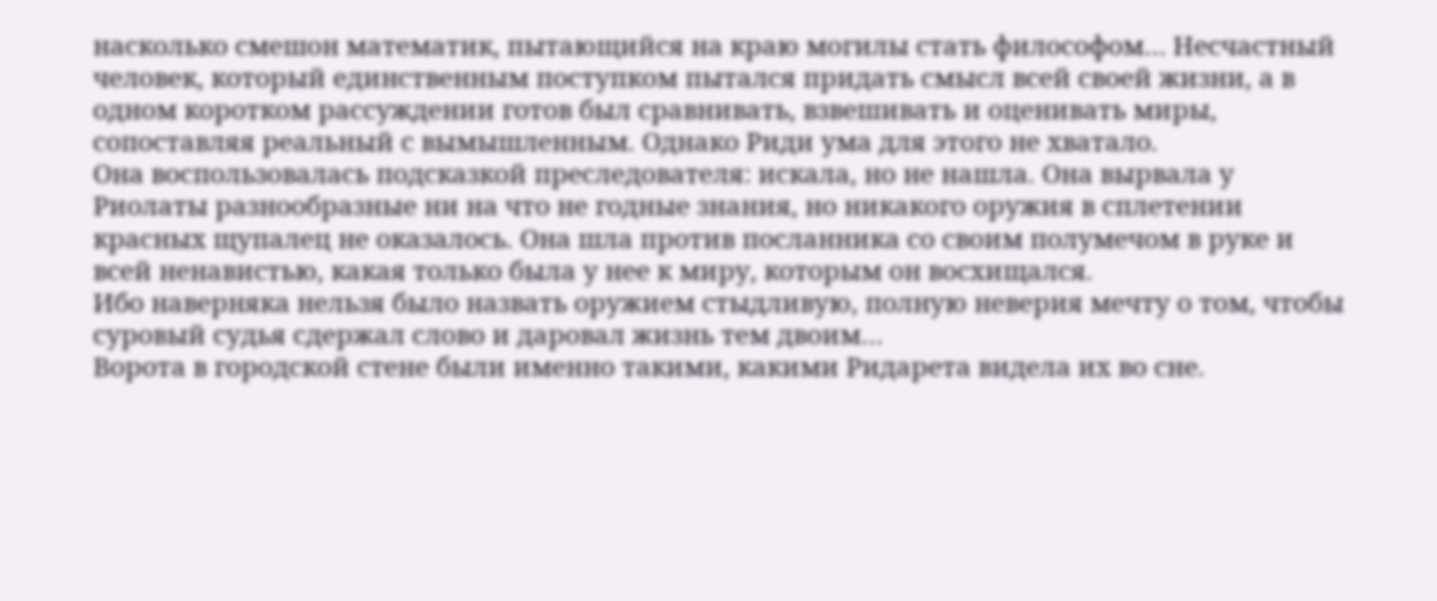насколько смешон математик, пытающийся на краю могилы стать философом… Несчастный человек, который единственным поступком пытался придать смысл всей своей жизни, а в одном коротком рассуждении готов был сравнивать, взвешивать и оценивать миры, сопоставляя реальный с вымышленным. Однако Риди ума для этого не хватало.
Она воспользовалась подсказкой преследователя: искала, но не нашла. Она вырвала у Риолаты разнообразные ни на что не годные знания, но никакого оружия в сплетении красных щупалец не оказалось. Она шла против посланника со своим полумечом в руке и всей ненавистью, какая только была у нее к миру, которым он восхищался.
Ибо наверняка нельзя было назвать оружием стыдливую, полную неверия мечту о том, чтобы суровый судья сдержал слово и даровал жизнь тем двоим…
Ворота в городской стене были именно такими, какими Ридарета видела их во сне.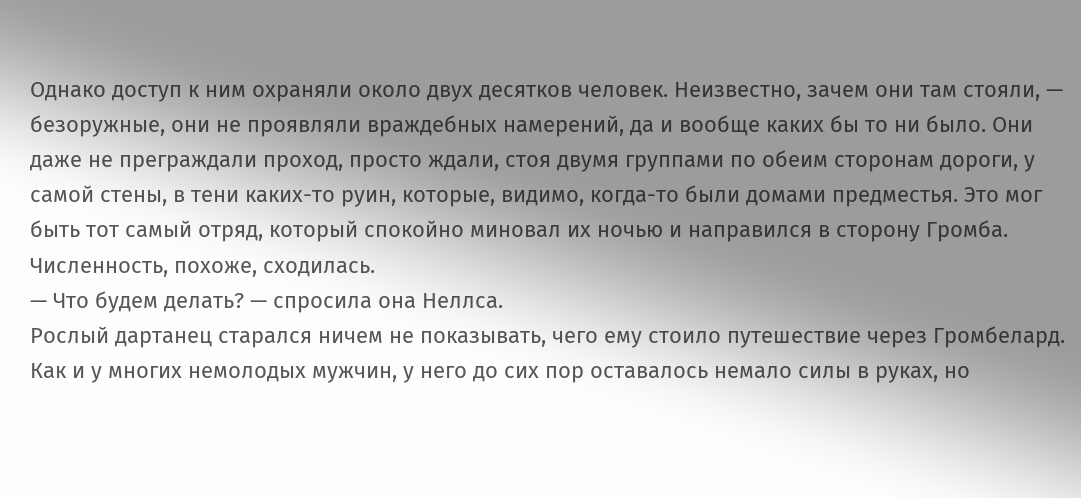Однако доступ к ним охраняли около двух десятков человек. Неизвестно, зачем они там стояли, — безоружные, они не проявляли враждебных намерений, да и вообще каких бы то ни было. Они даже не преграждали проход, просто ждали, стоя двумя группами по обеим сторонам дороги, у самой стены, в тени каких-то руин, которые, видимо, когда-то были домами предместья. Это мог быть тот самый отряд, который спокойно миновал их ночью и направился в сторону Громба. Численность, похоже, сходилась.
— Что будем делать? — спросила она Неллса.
Рослый дартанец старался ничем не показывать, чего ему стоило путешествие через Громбелард. Как и у многих немолодых мужчин, у него до сих пор оставалось немало силы в руках, но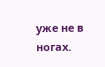уже не в ногах.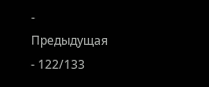- Предыдущая
- 122/133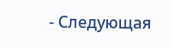- Следующая